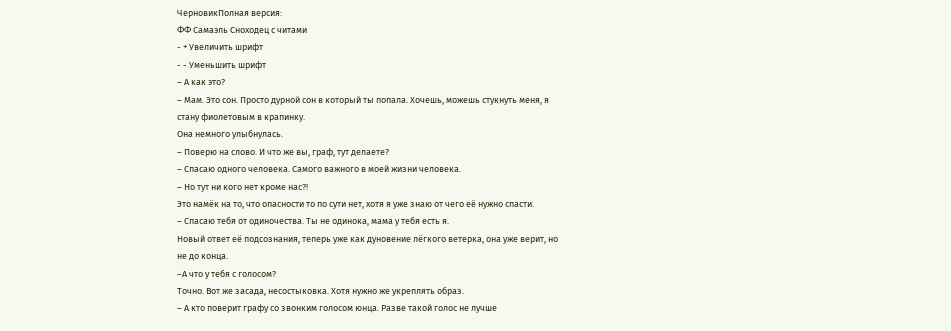ЧерновикПолная версия:
ФФ Самаэль Сноходец с читами
- + Увеличить шрифт
- - Уменьшить шрифт
– А как это?
– Мам. Это сон. Просто дурной сон в который ты попала. Хочешь, можешь стукнуть меня, я стану фиолетовым в крапинку.
Она немного улыбнулась.
– Поверю на слово. И что же вы, граф, тут делаете?
– Спасаю одного человека. Самого важного в моей жизни человека.
– Но тут ни кого нет кроме нас?!
Это намёк на то, что опасности то по сути нет, хотя я уже знаю от чего её нужно спасти.
– Спасаю тебя от одиночества. Ты не одинока, мама у тебя есть я.
Новый ответ её подсознания, теперь уже как дуновение лёгкого ветерка, она уже верит, но не до конца.
–А что у тебя с голосом?
Точно. Вот же засада, несостыковка. Хотя нужно же укреплять образ.
– А кто поверит графу со звонким голосом юнца. Разве такой голос не лучше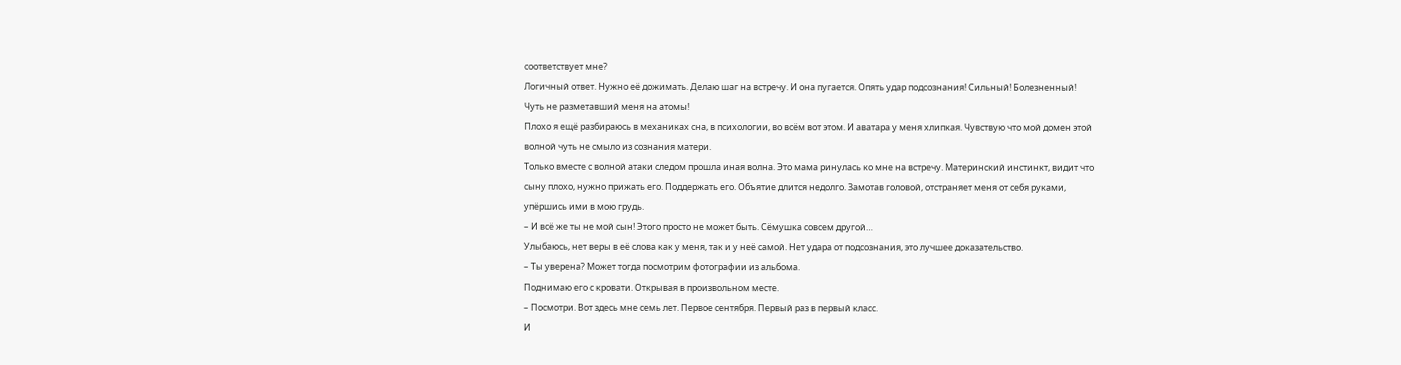соответствует мне?
Логичный ответ. Нужно её дожимать. Делаю шаг на встречу. И она пугается. Опять удар подсознания! Сильный! Болезненный! Чуть не разметавший меня на атомы!
Плохо я ещё разбираюсь в механиках сна, в психологии, во всём вот этом. И аватара у меня хлипкая. Чувствую что мой домен этой волной чуть не смыло из сознания матери.
Только вместе с волной атаки следом прошла иная волна. Это мама ринулась ко мне на встречу. Материнский инстинкт, видит что сыну плохо, нужно прижать его. Поддержать его. Объятие длится недолго. Замотав головой, отстраняет меня от себя руками, упёршись ими в мою грудь.
– И всё же ты не мой сын! Этого просто не может быть. Сёмушка совсем другой…
Улыбаюсь, нет веры в её слова как у меня, так и у неё самой. Нет удара от подсознания, это лучшее доказательство.
– Ты уверена? Может тогда посмотрим фотографии из альбома.
Поднимаю его с кровати. Открывая в произвольном месте.
– Посмотри. Вот здесь мне семь лет. Первое сентября. Первый раз в первый класс.
И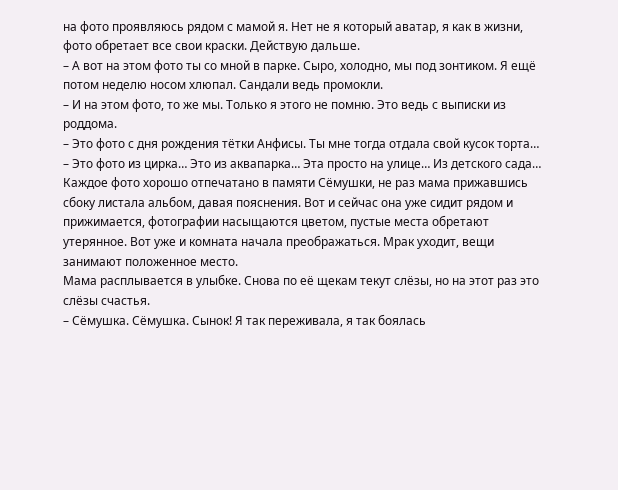на фото проявляюсь рядом с мамой я. Нет не я который аватар, я как в жизни, фото обретает все свои краски. Действую дальше.
– А вот на этом фото ты со мной в парке. Сыро, холодно, мы под зонтиком. Я ещё потом неделю носом хлюпал. Сандали ведь промокли.
– И на этом фото, то же мы. Только я этого не помню. Это ведь с выписки из роддома.
– Это фото с дня рождения тётки Анфисы. Ты мне тогда отдала свой кусок торта…
– Это фото из цирка… Это из аквапарка… Эта просто на улице… Из детского сада…
Каждое фото хорошо отпечатано в памяти Сёмушки, не раз мама прижавшись сбоку листала альбом, давая пояснения. Вот и сейчас она уже сидит рядом и прижимается, фотографии насыщаются цветом, пустые места обретают утерянное. Вот уже и комната начала преображаться. Мрак уходит, вещи занимают положенное место.
Мама расплывается в улыбке. Снова по её щекам текут слёзы, но на этот раз это слёзы счастья.
– Сёмушка. Сёмушка. Сынок! Я так переживала, я так боялась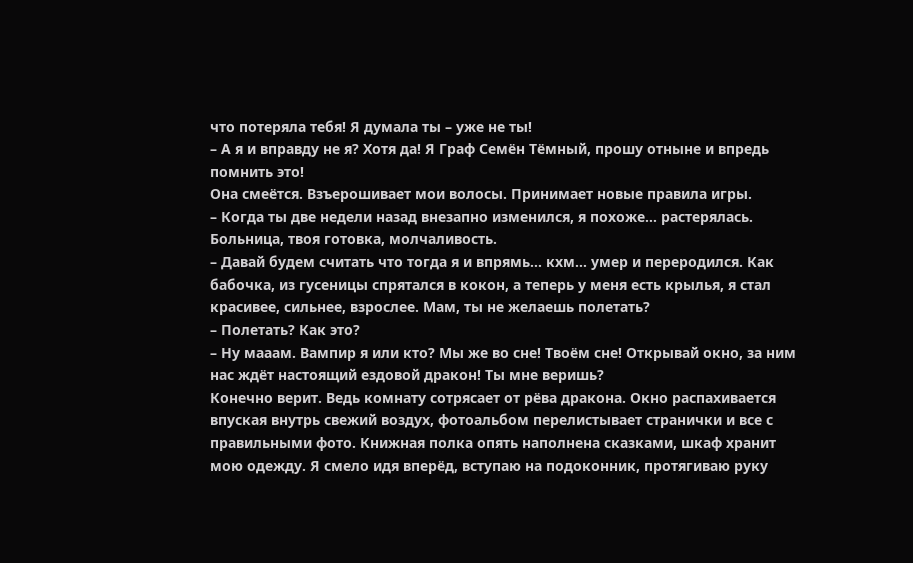что потеряла тебя! Я думала ты – уже не ты!
– А я и вправду не я? Хотя да! Я Граф Семён Тёмный, прошу отныне и впредь помнить это!
Она смеётся. Взъерошивает мои волосы. Принимает новые правила игры.
– Когда ты две недели назад внезапно изменился, я похоже… растерялась. Больница, твоя готовка, молчаливость.
– Давай будем считать что тогда я и впрямь… кхм… умер и переродился. Как бабочка, из гусеницы спрятался в кокон, а теперь у меня есть крылья, я стал красивее, сильнее, взрослее. Мам, ты не желаешь полетать?
– Полетать? Как это?
– Ну мааам. Вампир я или кто? Мы же во сне! Твоём сне! Открывай окно, за ним нас ждёт настоящий ездовой дракон! Ты мне веришь?
Конечно верит. Ведь комнату сотрясает от рёва дракона. Окно распахивается впуская внутрь свежий воздух, фотоальбом перелистывает странички и все с правильными фото. Книжная полка опять наполнена сказками, шкаф хранит мою одежду. Я смело идя вперёд, вступаю на подоконник, протягиваю руку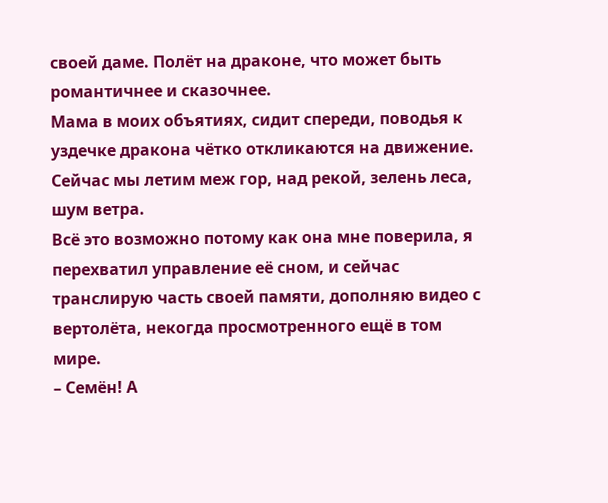своей даме. Полёт на драконе, что может быть романтичнее и сказочнее.
Мама в моих объятиях, сидит спереди, поводья к уздечке дракона чётко откликаются на движение. Сейчас мы летим меж гор, над рекой, зелень леса, шум ветра.
Всё это возможно потому как она мне поверила, я перехватил управление её сном, и сейчас транслирую часть своей памяти, дополняю видео с вертолёта, некогда просмотренного ещё в том мире.
– Семён! А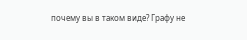почему вы в таком виде? Графу не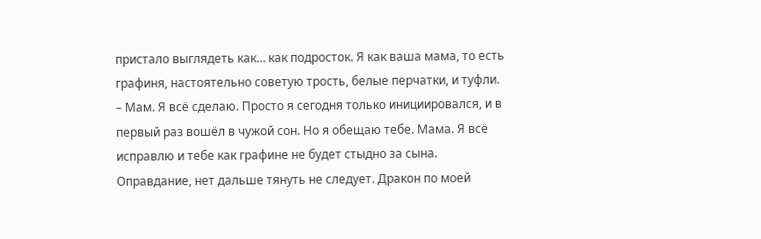пристало выглядеть как… как подросток. Я как ваша мама, то есть графиня, настоятельно советую трость, белые перчатки, и туфли.
– Мам. Я всё сделаю. Просто я сегодня только инициировался, и в первый раз вошёл в чужой сон. Но я обещаю тебе. Мама. Я всё исправлю и тебе как графине не будет стыдно за сына.
Оправдание, нет дальше тянуть не следует. Дракон по моей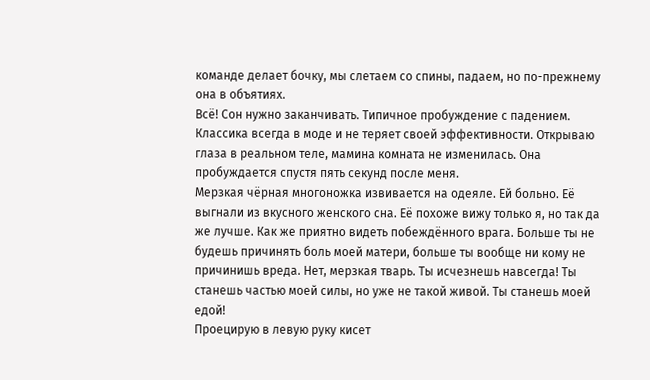команде делает бочку, мы слетаем со спины, падаем, но по-прежнему она в объятиях.
Всё! Сон нужно заканчивать. Типичное пробуждение с падением. Классика всегда в моде и не теряет своей эффективности. Открываю глаза в реальном теле, мамина комната не изменилась. Она пробуждается спустя пять секунд после меня.
Мерзкая чёрная многоножка извивается на одеяле. Ей больно. Её выгнали из вкусного женского сна. Её похоже вижу только я, но так да же лучше. Как же приятно видеть побеждённого врага. Больше ты не будешь причинять боль моей матери, больше ты вообще ни кому не причинишь вреда. Нет, мерзкая тварь. Ты исчезнешь навсегда! Ты станешь частью моей силы, но уже не такой живой. Ты станешь моей едой!
Проецирую в левую руку кисет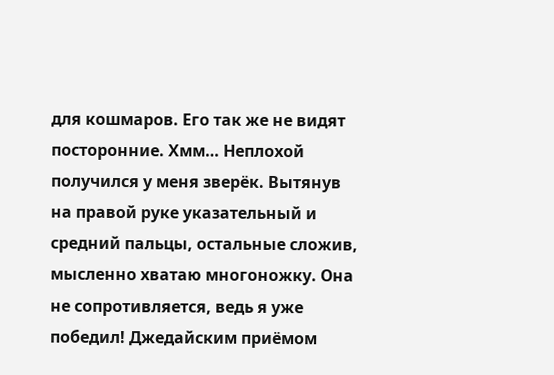для кошмаров. Его так же не видят посторонние. Хмм… Неплохой получился у меня зверёк. Вытянув на правой руке указательный и средний пальцы, остальные сложив, мысленно хватаю многоножку. Она не сопротивляется, ведь я уже победил! Джедайским приёмом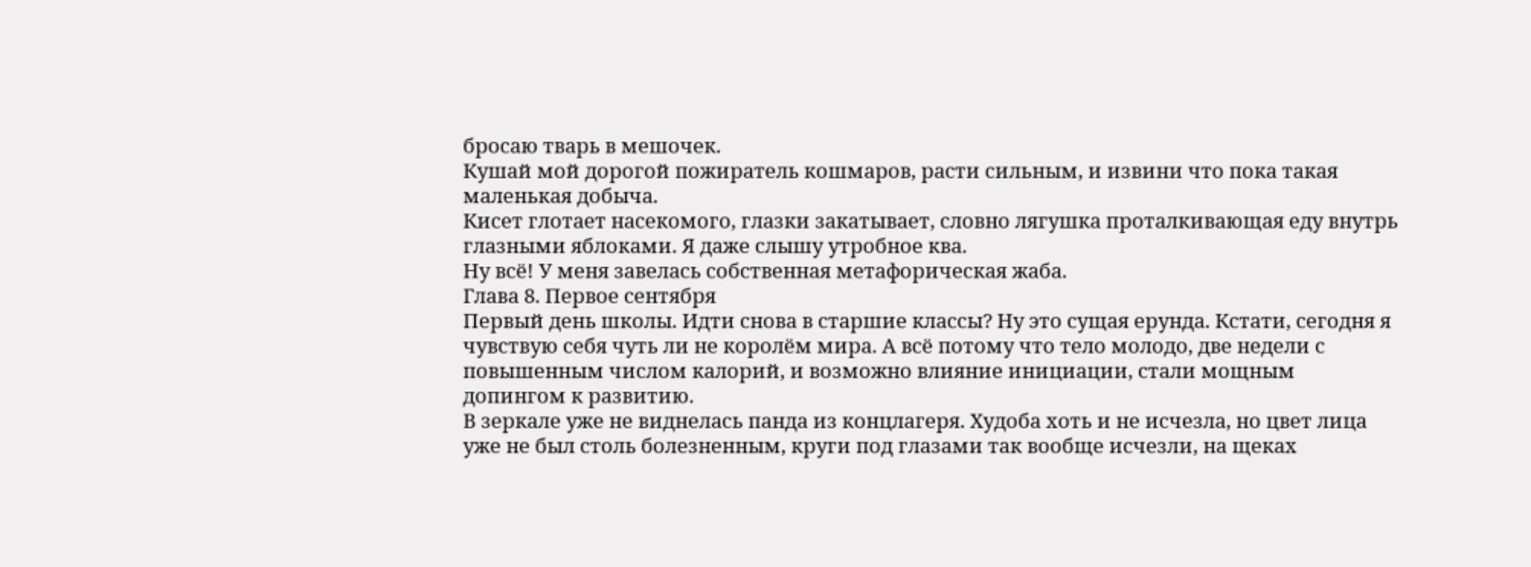бросаю тварь в мешочек.
Кушай мой дорогой пожиратель кошмаров, расти сильным, и извини что пока такая маленькая добыча.
Кисет глотает насекомого, глазки закатывает, словно лягушка проталкивающая еду внутрь глазными яблоками. Я даже слышу утробное ква.
Ну всё! У меня завелась собственная метафорическая жаба.
Глава 8. Первое сентября
Первый день школы. Идти снова в старшие классы? Ну это сущая ерунда. Кстати, сегодня я чувствую себя чуть ли не королём мира. А всё потому что тело молодо, две недели с повышенным числом калорий, и возможно влияние инициации, стали мощным допингом к развитию.
В зеркале уже не виднелась панда из концлагеря. Худоба хоть и не исчезла, но цвет лица уже не был столь болезненным, круги под глазами так вообще исчезли, на щеках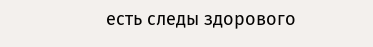есть следы здорового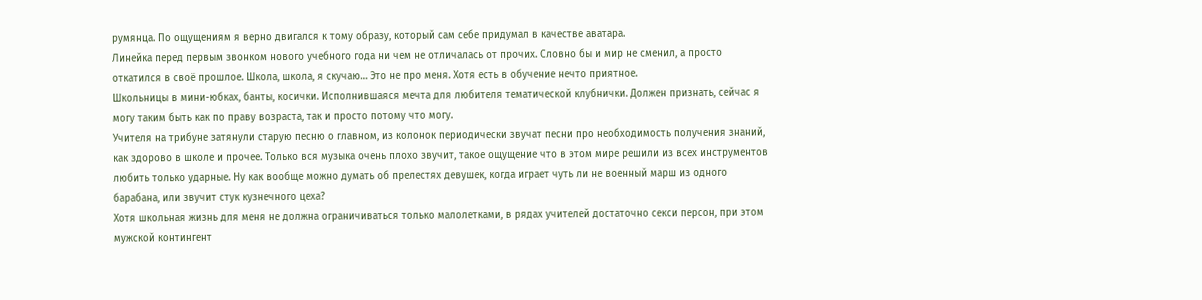румянца. По ощущениям я верно двигался к тому образу, который сам себе придумал в качестве аватара.
Линейка перед первым звонком нового учебного года ни чем не отличалась от прочих. Словно бы и мир не сменил, а просто откатился в своё прошлое. Школа, школа, я скучаю… Это не про меня. Хотя есть в обучение нечто приятное.
Школьницы в мини-юбках, банты, косички. Исполнившаяся мечта для любителя тематической клубнички. Должен признать, сейчас я могу таким быть как по праву возраста, так и просто потому что могу.
Учителя на трибуне затянули старую песню о главном, из колонок периодически звучат песни про необходимость получения знаний, как здорово в школе и прочее. Только вся музыка очень плохо звучит, такое ощущение что в этом мире решили из всех инструментов любить только ударные. Ну как вообще можно думать об прелестях девушек, когда играет чуть ли не военный марш из одного барабана, или звучит стук кузнечного цеха?
Хотя школьная жизнь для меня не должна ограничиваться только малолетками, в рядах учителей достаточно секси персон, при этом мужской контингент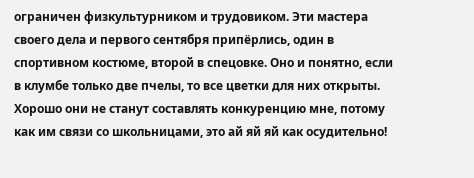ограничен физкультурником и трудовиком. Эти мастера своего дела и первого сентября припёрлись, один в спортивном костюме, второй в спецовке. Оно и понятно, если в клумбе только две пчелы, то все цветки для них открыты. Хорошо они не станут составлять конкуренцию мне, потому как им связи со школьницами, это ай яй яй как осудительно!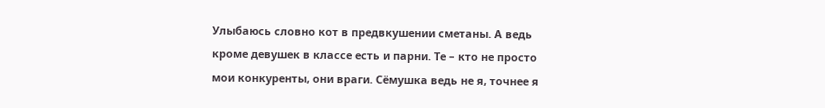Улыбаюсь словно кот в предвкушении сметаны. А ведь кроме девушек в классе есть и парни. Те – кто не просто мои конкуренты, они враги. Сёмушка ведь не я, точнее я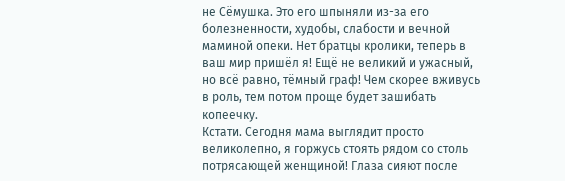не Сёмушка. Это его шпыняли из-за его болезненности, худобы, слабости и вечной маминой опеки. Нет братцы кролики, теперь в ваш мир пришёл я! Ещё не великий и ужасный, но всё равно, тёмный граф! Чем скорее вживусь в роль, тем потом проще будет зашибать копеечку.
Кстати. Сегодня мама выглядит просто великолепно, я горжусь стоять рядом со столь потрясающей женщиной! Глаза сияют после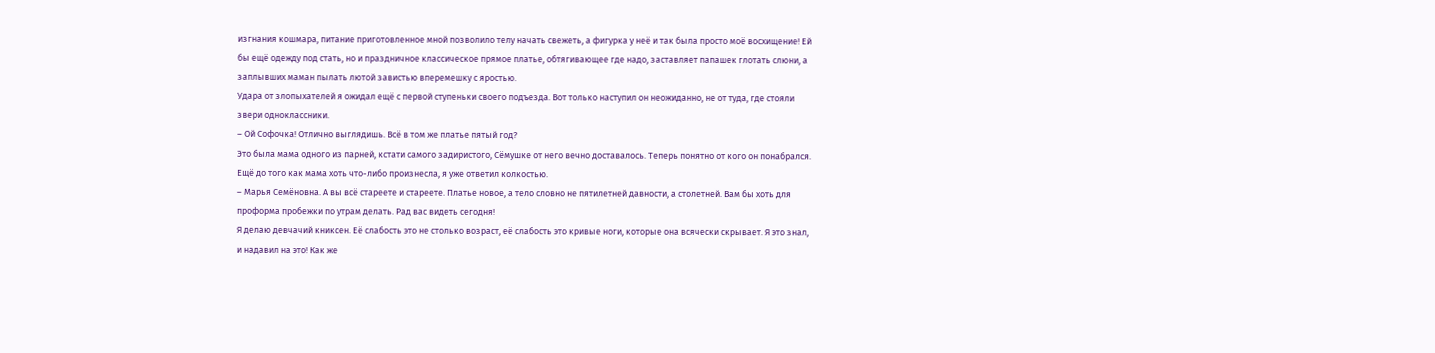изгнания кошмара, питание приготовленное мной позволило телу начать свежеть, а фигурка у неё и так была просто моё восхищение! Ей бы ещё одежду под стать, но и праздничное классическое прямое платье, обтягивающее где надо, заставляет папашек глотать слюни, а заплывших маман пылать лютой завистью вперемешку с яростью.
Удара от злопыхателей я ожидал ещё с первой ступеньки своего подъезда. Вот только наступил он неожиданно, не от туда, где стояли звери одноклассники.
– Ой Софочка! Отлично выглядишь. Всё в том же платье пятый год?
Это была мама одного из парней, кстати самого задиристого, Сёмушке от него вечно доставалось. Теперь понятно от кого он понабрался. Ещё до того как мама хоть что-либо произнесла, я уже ответил колкостью.
– Марья Семёновна. А вы всё стареете и стареете. Платье новое, а тело словно не пятилетней давности, а столетней. Вам бы хоть для проформа пробежки по утрам делать. Рад вас видеть сегодня!
Я делаю девчачий книксен. Её слабость это не столько возраст, её слабость это кривые ноги, которые она всячески скрывает. Я это знал, и надавил на это! Как же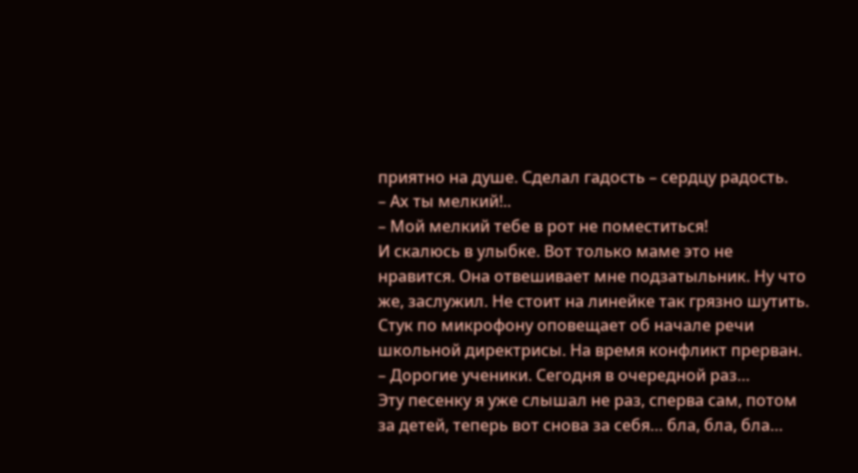приятно на душе. Сделал гадость – сердцу радость.
– Ах ты мелкий!..
– Мой мелкий тебе в рот не поместиться!
И скалюсь в улыбке. Вот только маме это не нравится. Она отвешивает мне подзатыльник. Ну что же, заслужил. Не стоит на линейке так грязно шутить.
Стук по микрофону оповещает об начале речи школьной директрисы. На время конфликт прерван.
– Дорогие ученики. Сегодня в очередной раз…
Эту песенку я уже слышал не раз, сперва сам, потом за детей, теперь вот снова за себя… бла, бла, бла…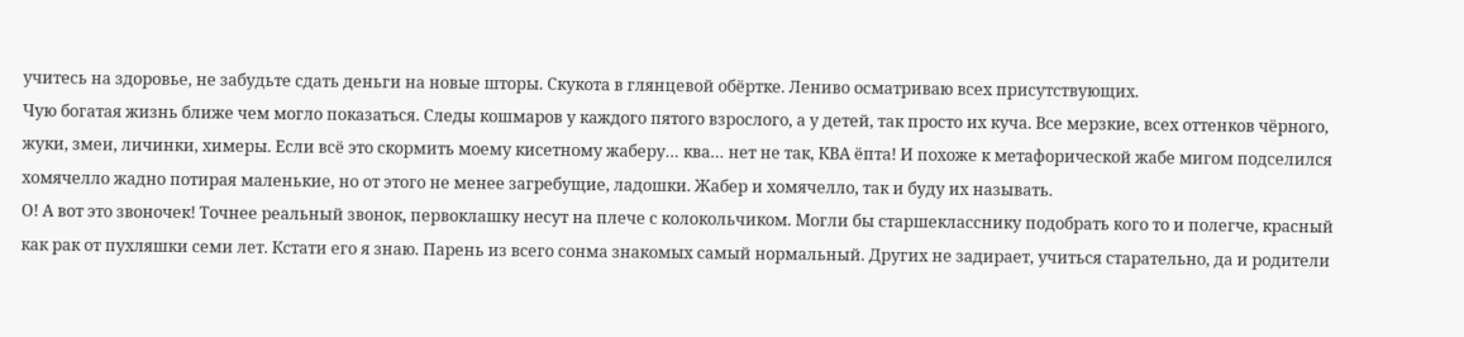учитесь на здоровье, не забудьте сдать деньги на новые шторы. Скукота в глянцевой обёртке. Лениво осматриваю всех присутствующих.
Чую богатая жизнь ближе чем могло показаться. Следы кошмаров у каждого пятого взрослого, а у детей, так просто их куча. Все мерзкие, всех оттенков чёрного, жуки, змеи, личинки, химеры. Если всё это скормить моему кисетному жаберу… ква… нет не так, КВА ёпта! И похоже к метафорической жабе мигом подселился хомячелло жадно потирая маленькие, но от этого не менее загребущие, ладошки. Жабер и хомячелло, так и буду их называть.
О! А вот это звоночек! Точнее реальный звонок, первоклашку несут на плече с колокольчиком. Могли бы старшекласснику подобрать кого то и полегче, красный как рак от пухляшки семи лет. Кстати его я знаю. Парень из всего сонма знакомых самый нормальный. Других не задирает, учиться старательно, да и родители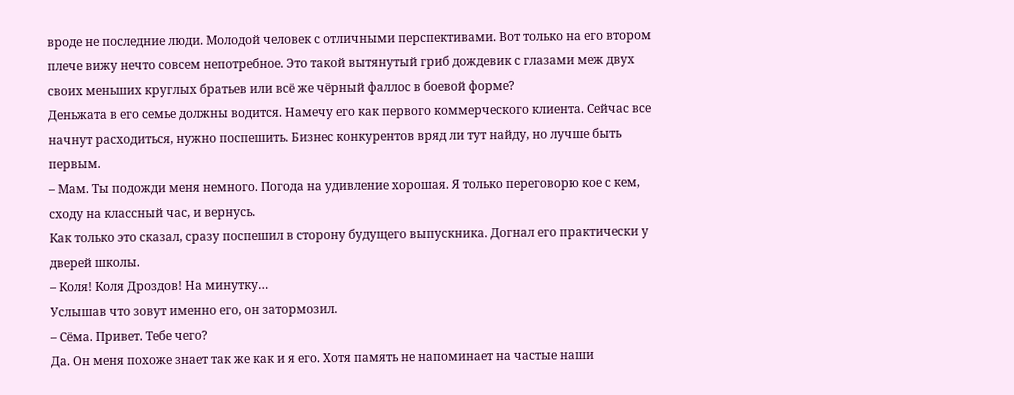вроде не последние люди. Молодой человек с отличными перспективами. Вот только на его втором плече вижу нечто совсем непотребное. Это такой вытянутый гриб дождевик с глазами меж двух своих меньших круглых братьев или всё же чёрный фаллос в боевой форме?
Деньжата в его семье должны водится. Намечу его как первого коммерческого клиента. Сейчас все начнут расходиться, нужно поспешить. Бизнес конкурентов вряд ли тут найду, но лучше быть первым.
– Мам. Ты подожди меня немного. Погода на удивление хорошая. Я только переговорю кое с кем, сходу на классный час, и вернусь.
Как только это сказал, сразу поспешил в сторону будущего выпускника. Догнал его практически у дверей школы.
– Коля! Коля Дроздов! На минутку…
Услышав что зовут именно его, он затормозил.
– Сёма. Привет. Тебе чего?
Да. Он меня похоже знает так же как и я его. Хотя память не напоминает на частые наши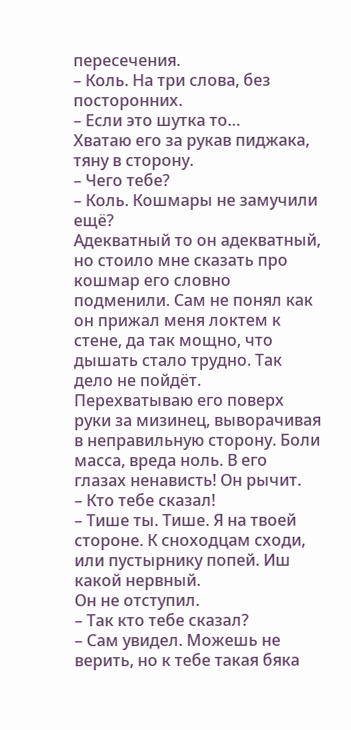пересечения.
– Коль. На три слова, без посторонних.
– Если это шутка то…
Хватаю его за рукав пиджака, тяну в сторону.
– Чего тебе?
– Коль. Кошмары не замучили ещё?
Адекватный то он адекватный, но стоило мне сказать про кошмар его словно подменили. Сам не понял как он прижал меня локтем к стене, да так мощно, что дышать стало трудно. Так дело не пойдёт. Перехватываю его поверх руки за мизинец, выворачивая в неправильную сторону. Боли масса, вреда ноль. В его глазах ненависть! Он рычит.
– Кто тебе сказал!
– Тише ты. Тише. Я на твоей стороне. К сноходцам сходи, или пустырнику попей. Иш какой нервный.
Он не отступил.
– Так кто тебе сказал?
– Сам увидел. Можешь не верить, но к тебе такая бяка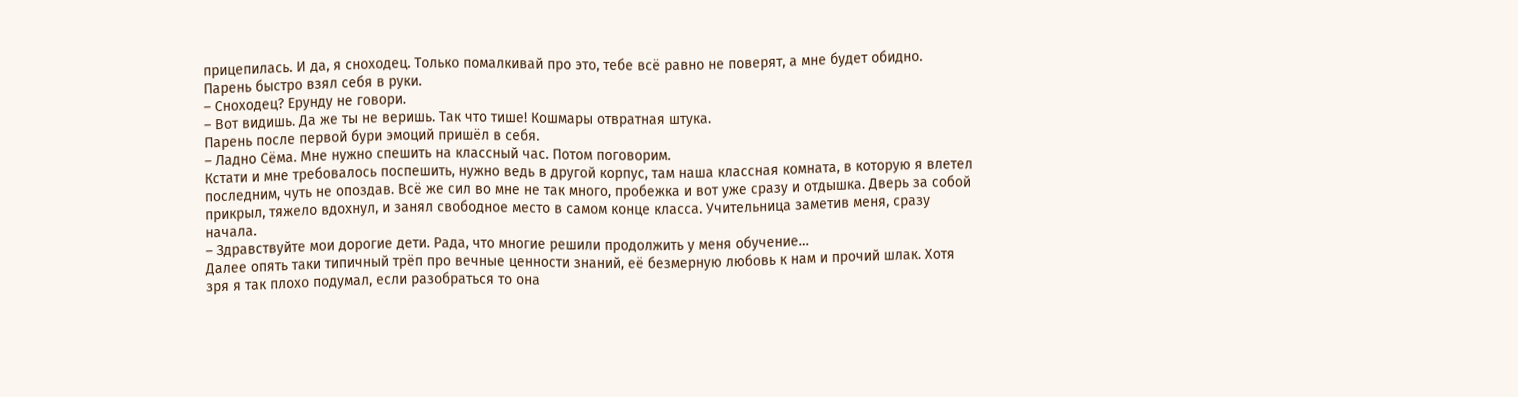прицепилась. И да, я сноходец. Только помалкивай про это, тебе всё равно не поверят, а мне будет обидно.
Парень быстро взял себя в руки.
– Сноходец? Ерунду не говори.
– Вот видишь. Да же ты не веришь. Так что тише! Кошмары отвратная штука.
Парень после первой бури эмоций пришёл в себя.
– Ладно Сёма. Мне нужно спешить на классный час. Потом поговорим.
Кстати и мне требовалось поспешить, нужно ведь в другой корпус, там наша классная комната, в которую я влетел последним, чуть не опоздав. Всё же сил во мне не так много, пробежка и вот уже сразу и отдышка. Дверь за собой прикрыл, тяжело вдохнул, и занял свободное место в самом конце класса. Учительница заметив меня, сразу начала.
– Здравствуйте мои дорогие дети. Рада, что многие решили продолжить у меня обучение…
Далее опять таки типичный трёп про вечные ценности знаний, её безмерную любовь к нам и прочий шлак. Хотя зря я так плохо подумал, если разобраться то она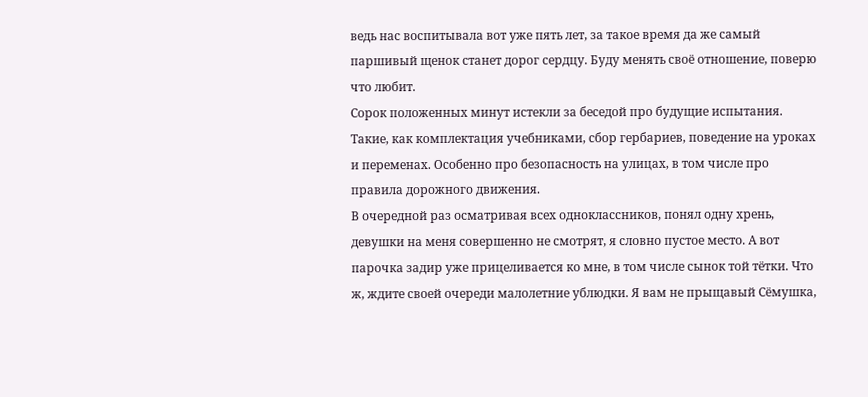ведь нас воспитывала вот уже пять лет, за такое время да же самый паршивый щенок станет дорог сердцу. Буду менять своё отношение, поверю что любит.
Сорок положенных минут истекли за беседой про будущие испытания. Такие, как комплектация учебниками, сбор гербариев, поведение на уроках и переменах. Особенно про безопасность на улицах, в том числе про правила дорожного движения.
В очередной раз осматривая всех одноклассников, понял одну хрень, девушки на меня совершенно не смотрят, я словно пустое место. А вот парочка задир уже прицеливается ко мне, в том числе сынок той тётки. Что ж, ждите своей очереди малолетние ублюдки. Я вам не прыщавый Сёмушка,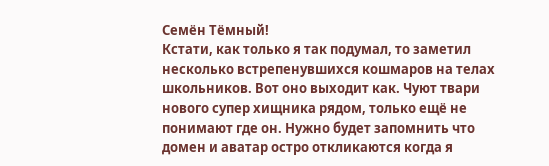Семён Тёмный!
Кстати, как только я так подумал, то заметил несколько встрепенувшихся кошмаров на телах школьников. Вот оно выходит как. Чуют твари нового супер хищника рядом, только ещё не понимают где он. Нужно будет запомнить что домен и аватар остро откликаются когда я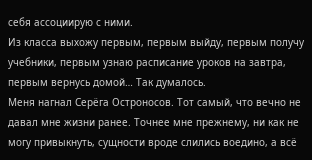себя ассоциирую с ними.
Из класса выхожу первым, первым выйду, первым получу учебники, первым узнаю расписание уроков на завтра, первым вернусь домой… Так думалось.
Меня нагнал Серёга Остроносов. Тот самый, что вечно не давал мне жизни ранее. Точнее мне прежнему, ни как не могу привыкнуть, сущности вроде слились воедино, а всё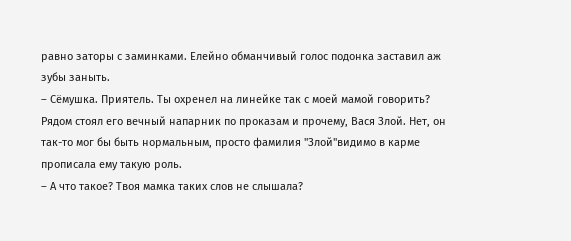равно заторы с заминками. Елейно обманчивый голос подонка заставил аж зубы заныть.
– Сёмушка. Приятель. Ты охренел на линейке так с моей мамой говорить?
Рядом стоял его вечный напарник по проказам и прочему, Вася Злой. Нет, он так-то мог бы быть нормальным, просто фамилия "Злой"видимо в карме прописала ему такую роль.
– А что такое? Твоя мамка таких слов не слышала?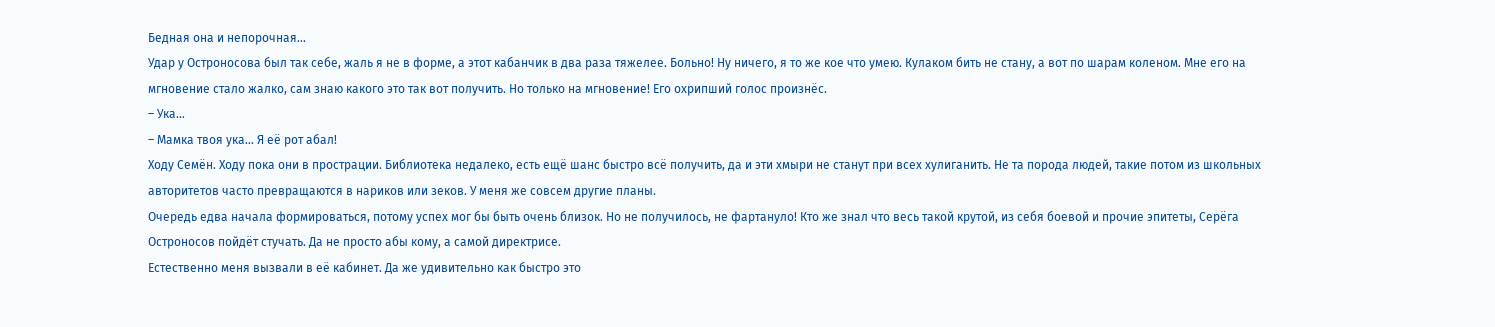Бедная она и непорочная…
Удар у Остроносова был так себе, жаль я не в форме, а этот кабанчик в два раза тяжелее. Больно! Ну ничего, я то же кое что умею. Кулаком бить не стану, а вот по шарам коленом. Мне его на мгновение стало жалко, сам знаю какого это так вот получить. Но только на мгновение! Его охрипший голос произнёс.
– Ука…
– Мамка твоя ука… Я её рот абал!
Ходу Семён. Ходу пока они в прострации. Библиотека недалеко, есть ещё шанс быстро всё получить, да и эти хмыри не станут при всех хулиганить. Не та порода людей, такие потом из школьных авторитетов часто превращаются в нариков или зеков. У меня же совсем другие планы.
Очередь едва начала формироваться, потому успех мог бы быть очень близок. Но не получилось, не фартануло! Кто же знал что весь такой крутой, из себя боевой и прочие эпитеты, Серёга Остроносов пойдёт стучать. Да не просто абы кому, а самой директрисе.
Естественно меня вызвали в её кабинет. Да же удивительно как быстро это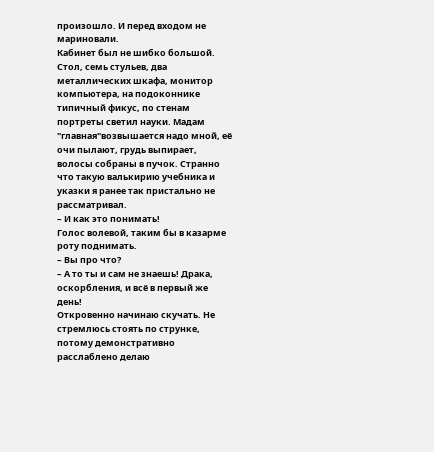произошло. И перед входом не мариновали.
Кабинет был не шибко большой. Стол, семь стульев, два металлических шкафа, монитор компьютера, на подоконнике типичный фикус, по стенам портреты светил науки. Мадам "главная"возвышается надо мной, её очи пылают, грудь выпирает, волосы собраны в пучок. Странно что такую валькирию учебника и указки я ранее так пристально не рассматривал.
– И как это понимать!
Голос волевой, таким бы в казарме роту поднимать.
– Вы про что?
– А то ты и сам не знаешь! Драка, оскорбления, и всё в первый же день!
Откровенно начинаю скучать. Не стремлюсь стоять по струнке, потому демонстративно расслаблено делаю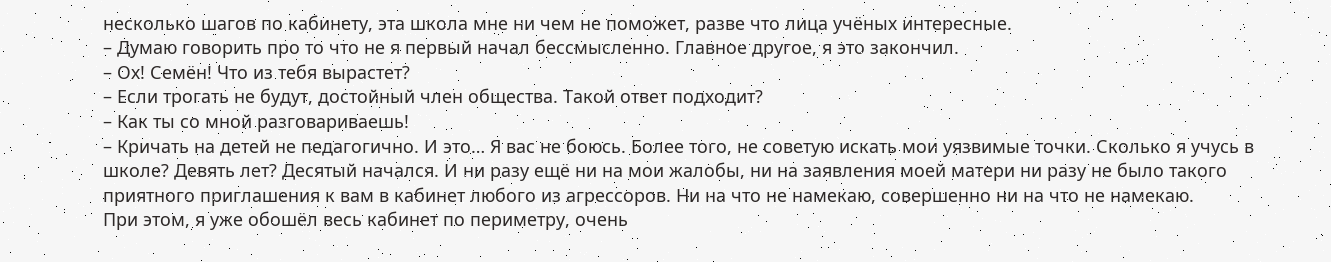несколько шагов по кабинету, эта школа мне ни чем не поможет, разве что лица учёных интересные.
– Думаю говорить про то что не я первый начал бессмысленно. Главное другое, я это закончил.
– Ох! Семён! Что из тебя вырастет?
– Если трогать не будут, достойный член общества. Такой ответ подходит?
– Как ты со мной разговариваешь!
– Кричать на детей не педагогично. И это… Я вас не боюсь. Более того, не советую искать мои уязвимые точки. Сколько я учусь в школе? Девять лет? Десятый начался. И ни разу ещё ни на мои жалобы, ни на заявления моей матери ни разу не было такого приятного приглашения к вам в кабинет любого из агрессоров. Ни на что не намекаю, совершенно ни на что не намекаю.
При этом, я уже обошёл весь кабинет по периметру, очень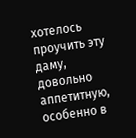хотелось проучить эту даму, довольно аппетитную, особенно в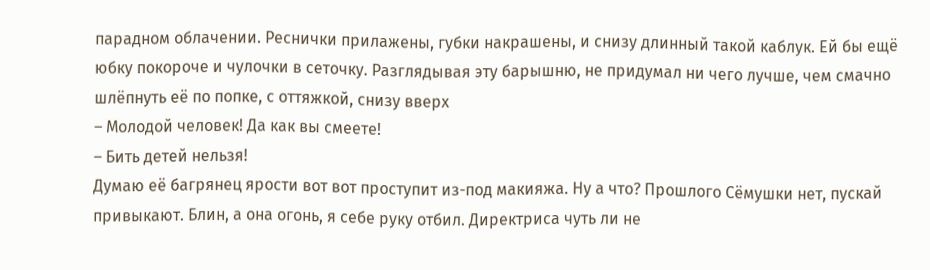парадном облачении. Реснички прилажены, губки накрашены, и снизу длинный такой каблук. Ей бы ещё юбку покороче и чулочки в сеточку. Разглядывая эту барышню, не придумал ни чего лучше, чем смачно шлёпнуть её по попке, с оттяжкой, снизу вверх
– Молодой человек! Да как вы смеете!
– Бить детей нельзя!
Думаю её багрянец ярости вот вот проступит из-под макияжа. Ну а что? Прошлого Сёмушки нет, пускай привыкают. Блин, а она огонь, я себе руку отбил. Директриса чуть ли не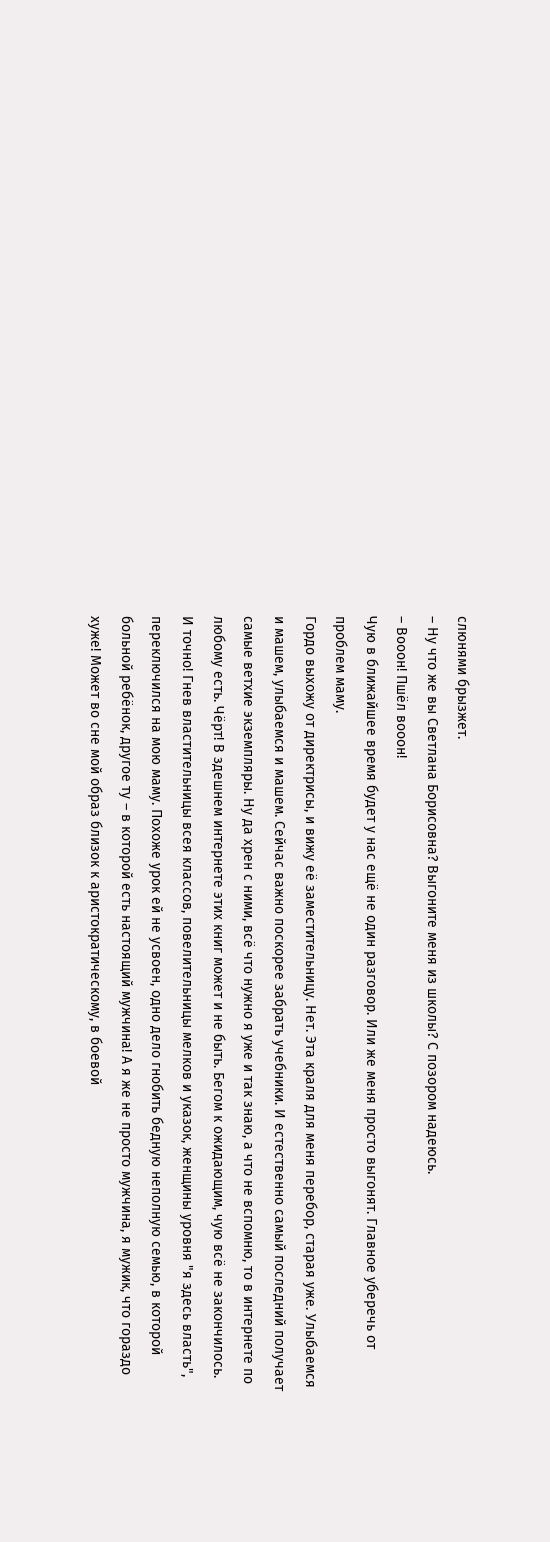слюнями брызжет.
– Ну что же вы Светлана Борисовна? Выгоните меня из школы? С позором надеюсь.
– Вооон! Пшёл вооон!
Чую в ближайшее время будет у нас ещё не один разговор. Или же меня просто выгонят. Главное уберечь от проблем маму.
Гордо выхожу от директрисы, и вижу её заместительницу. Нет. Эта краля для меня перебор, старая уже. Улыбаемся и машем, улыбаемся и машем. Сейчас важно поскорее забрать учебники. И естественно самый последний получает самые ветхие экземпляры. Ну да хрен с ними, всё что нужно я уже и так знаю, а что не вспомню, то в интернете по любому есть. Чёрт! В здешнем интернете этих книг может и не быть. Бегом к ожидающим, чую всё не закончилось.
И точно! Гнев властительницы всея классов, повелительницы мелков и указок, женщины уровня "я здесь власть", переключился на мою маму. Похоже урок ей не усвоен, одно дело гнобить бедную неполную семью, в которой больной ребёнок, другое ту – в которой есть настоящий мужчина! А я же не просто мужчина, я мужик, что гораздо хуже! Может во сне мой образ близок к аристократическому, в боевой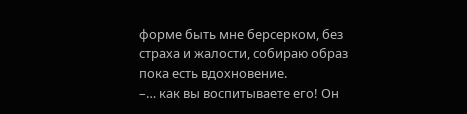форме быть мне берсерком, без страха и жалости, собираю образ пока есть вдохновение.
–… как вы воспитываете его! Он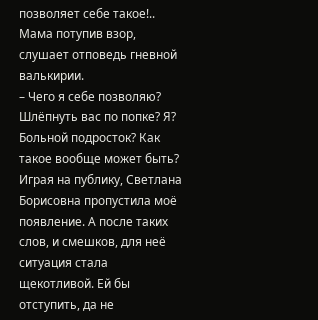позволяет себе такое!..
Мама потупив взор, слушает отповедь гневной валькирии.
– Чего я себе позволяю? Шлёпнуть вас по попке? Я? Больной подросток? Как такое вообще может быть?
Играя на публику, Светлана Борисовна пропустила моё появление. А после таких слов, и смешков, для неё ситуация стала щекотливой. Ей бы отступить, да не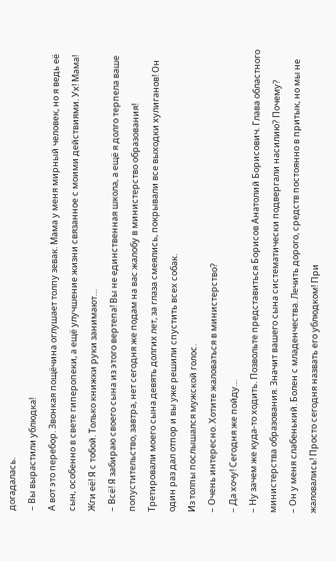догадалась.
– Вы вырастили ублюдка!
А вот это перебор. Звонкая пощёчина оглушает толпу зевак. Мама у меня мирный человек, но я ведь её сын, особенно в свете гиперопеки, а ещё улучшение жизни связанное с моими действиями. Ух! Мама! Жги её! Я с тобой. Только книжки руки занимают…
– Всё! Я забираю своего сына из этого вертепа! Вы не единственная школа, а ещё я долго терпела ваше попустительство, завтра, нет сегодня же подам на вас жалобу в министерство образования! Третировали моего сына девять долгих лет, за глаза смеялись, покрывали все выходки хулиганов! Он один раз дал отпор и вы уже решили спустить всех собак.
Из толпы послышался мужской голос.
– Очень интересно. Хотите жаловаться в министерство?
– Да хочу! Сегодня же пойду…
– Ну зачем же куда-то ходить. Позвольте представиться Борисов Анатолий Борисович. Глава областного министерства образования. Значит вашего сына систематически подвергали насилию? Почему?
– Он у меня слабенький. Болен с младенчества. Лечить дорого, средств постоянно в притык, но мы не жаловались! Просто сегодня назвать его ублюдком! При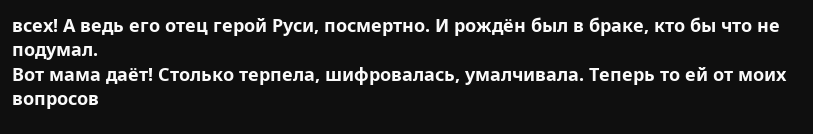всех! А ведь его отец герой Руси, посмертно. И рождён был в браке, кто бы что не подумал.
Вот мама даёт! Столько терпела, шифровалась, умалчивала. Теперь то ей от моих вопросов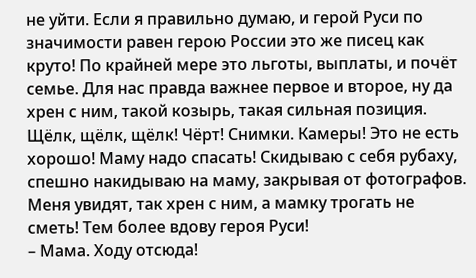не уйти. Если я правильно думаю, и герой Руси по значимости равен герою России это же писец как круто! По крайней мере это льготы, выплаты, и почёт семье. Для нас правда важнее первое и второе, ну да хрен с ним, такой козырь, такая сильная позиция.
Щёлк, щёлк, щёлк! Чёрт! Снимки. Камеры! Это не есть хорошо! Маму надо спасать! Скидываю с себя рубаху, спешно накидываю на маму, закрывая от фотографов. Меня увидят, так хрен с ним, а мамку трогать не сметь! Тем более вдову героя Руси!
– Мама. Ходу отсюда!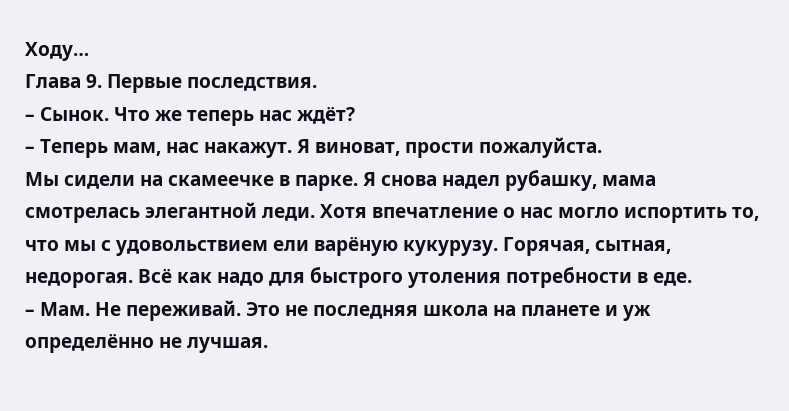Ходу…
Глава 9. Первые последствия.
– Сынок. Что же теперь нас ждёт?
– Теперь мам, нас накажут. Я виноват, прости пожалуйста.
Мы сидели на скамеечке в парке. Я снова надел рубашку, мама смотрелась элегантной леди. Хотя впечатление о нас могло испортить то, что мы с удовольствием ели варёную кукурузу. Горячая, сытная, недорогая. Всё как надо для быстрого утоления потребности в еде.
– Мам. Не переживай. Это не последняя школа на планете и уж определённо не лучшая.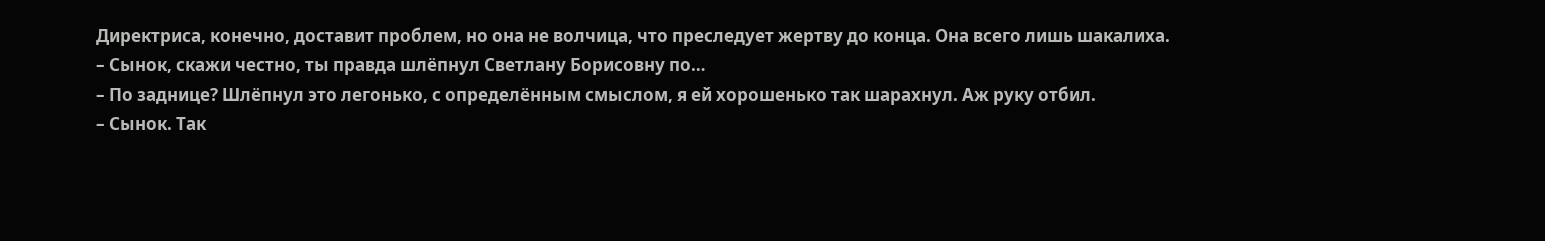Директриса, конечно, доставит проблем, но она не волчица, что преследует жертву до конца. Она всего лишь шакалиха.
– Сынок, скажи честно, ты правда шлёпнул Светлану Борисовну по…
– По заднице? Шлёпнул это легонько, с определённым смыслом, я ей хорошенько так шарахнул. Аж руку отбил.
– Сынок. Так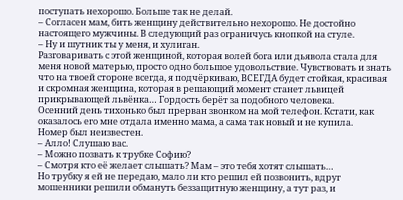поступать нехорошо. Больше так не делай.
– Согласен мам, бить женщину действительно нехорошо. Не достойно настоящего мужчины. В следующий раз ограничусь кнопкой на стуле.
– Ну и шутник ты у меня, и хулиган.
Разговаривать с этой женщиной, которая волей бога или дьявола стала для меня новой матерью, просто одно большое удовольствие. Чувствовать и знать что на твоей стороне всегда, я подчёркиваю, ВСЕГДА будет стойкая, красивая и скромная женщина, которая в решающий момент станет львицей прикрывающей львёнка… Гордость берёт за подобного человека.
Осенний день тихонько был прерван звонком на мой телефон. Кстати, как оказалось его мне отдала именно мама, а сама так новый и не купила.
Номер был неизвестен.
– Алло! Слушаю вас.
– Можно позвать к трубке Софию?
– Смотря кто её желает слышать? Мам – это тебя хотят слышать…
Но трубку я ей не передаю, мало ли кто решил ей позвонить, вдруг мошенники решили обмануть беззащитную женщину, а тут раз, и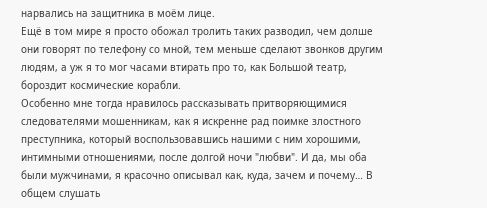нарвались на защитника в моём лице.
Ещё в том мире я просто обожал тролить таких разводил, чем долше они говорят по телефону со мной, тем меньше сделают звонков другим людям, а уж я то мог часами втирать про то, как Большой театр, бороздит космические корабли.
Особенно мне тогда нравилось рассказывать притворяющимися следователями мошенникам, как я искренне рад поимке злостного преступника, который воспользовавшись нашими с ним хорошими, интимными отношениями, после долгой ночи "любви". И да, мы оба были мужчинами, я красочно описывал как, куда, зачем и почему… В общем слушать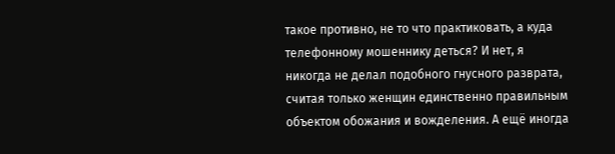такое противно, не то что практиковать, а куда телефонному мошеннику деться? И нет, я никогда не делал подобного гнусного разврата, считая только женщин единственно правильным объектом обожания и вожделения. А ещё иногда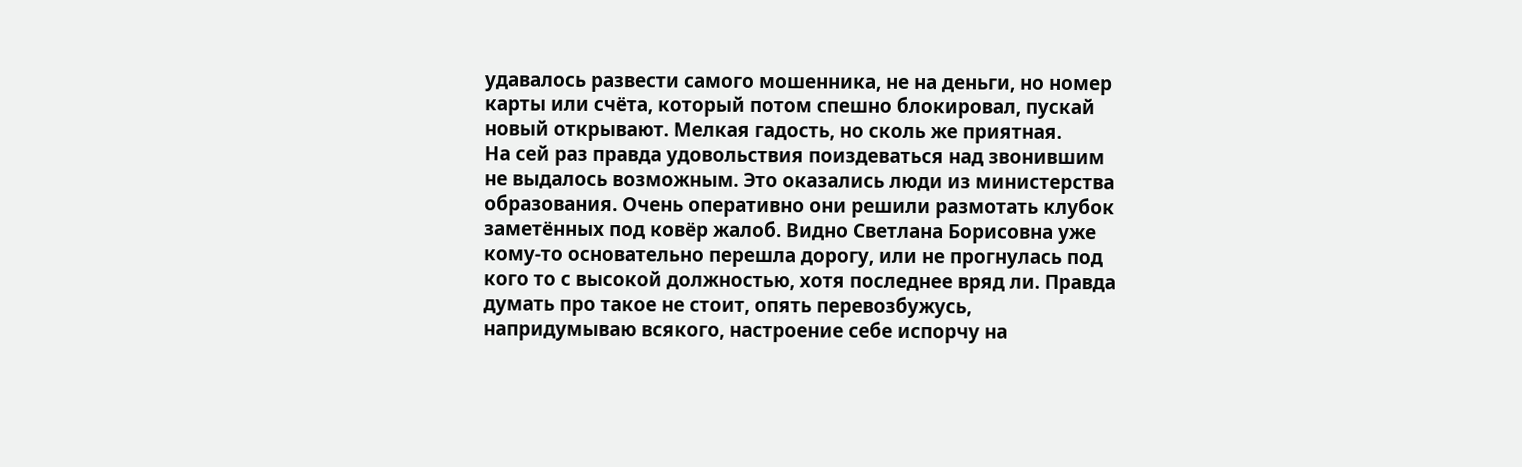удавалось развести самого мошенника, не на деньги, но номер карты или счёта, который потом спешно блокировал, пускай новый открывают. Мелкая гадость, но сколь же приятная.
На сей раз правда удовольствия поиздеваться над звонившим не выдалось возможным. Это оказались люди из министерства образования. Очень оперативно они решили размотать клубок заметённых под ковёр жалоб. Видно Светлана Борисовна уже кому-то основательно перешла дорогу, или не прогнулась под кого то с высокой должностью, хотя последнее вряд ли. Правда думать про такое не стоит, опять перевозбужусь, напридумываю всякого, настроение себе испорчу на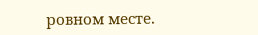ровном месте.